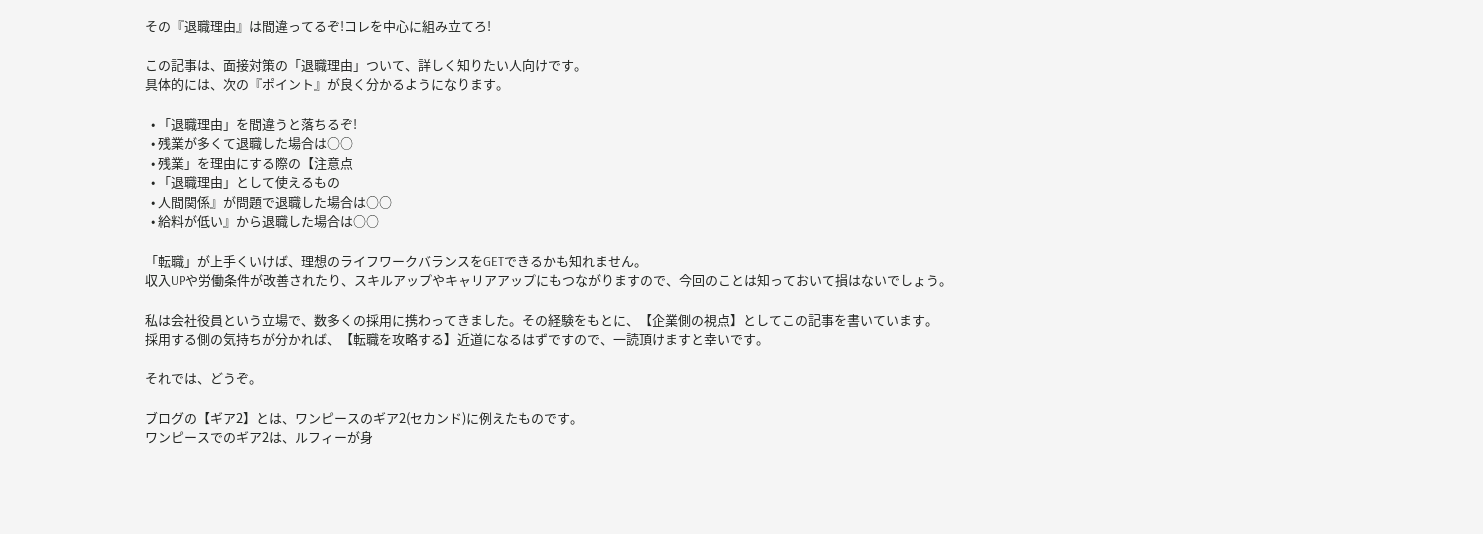その『退職理由』は間違ってるぞ!コレを中心に組み立てろ!

この記事は、面接対策の「退職理由」ついて、詳しく知りたい人向けです。
具体的には、次の『ポイント』が良く分かるようになります。

  • 「退職理由」を間違うと落ちるぞ!
  • 残業が多くて退職した場合は○○
  • 残業」を理由にする際の【注意点
  • 「退職理由」として使えるもの
  • 人間関係』が問題で退職した場合は○○
  • 給料が低い』から退職した場合は○○

「転職」が上手くいけば、理想のライフワークバランスをGETできるかも知れません。
収入UPや労働条件が改善されたり、スキルアップやキャリアアップにもつながりますので、今回のことは知っておいて損はないでしょう。

私は会社役員という立場で、数多くの採用に携わってきました。その経験をもとに、【企業側の視点】としてこの記事を書いています。
採用する側の気持ちが分かれば、【転職を攻略する】近道になるはずですので、一読頂けますと幸いです。

それでは、どうぞ。

ブログの【ギア2】とは、ワンピースのギア2(セカンド)に例えたものです。
ワンピースでのギア2は、ルフィーが身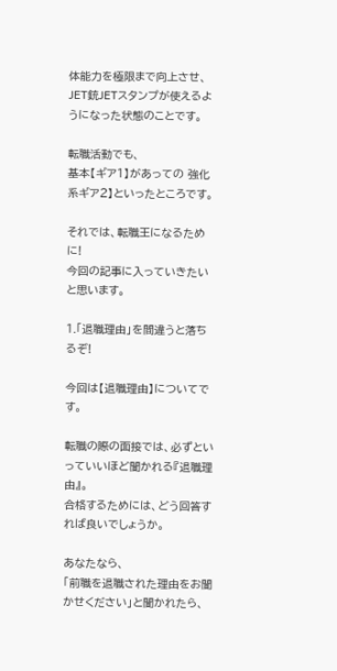体能力を極限まで向上させ、JET銃JETスタンプが使えるようになった状態のことです。

転職活動でも、
基本【ギア1】があっての 強化系ギア2】といったところです。

それでは、転職王になるために!
今回の記事に入っていきたいと思います。

1.「退職理由」を間違うと落ちるぞ!

今回は【退職理由】についてです。

転職の際の面接では、必ずといっていいほど聞かれる『退職理由』。
合格するためには、どう回答すれば良いでしょうか。

あなたなら、
「前職を退職された理由をお聞かせください」と聞かれたら、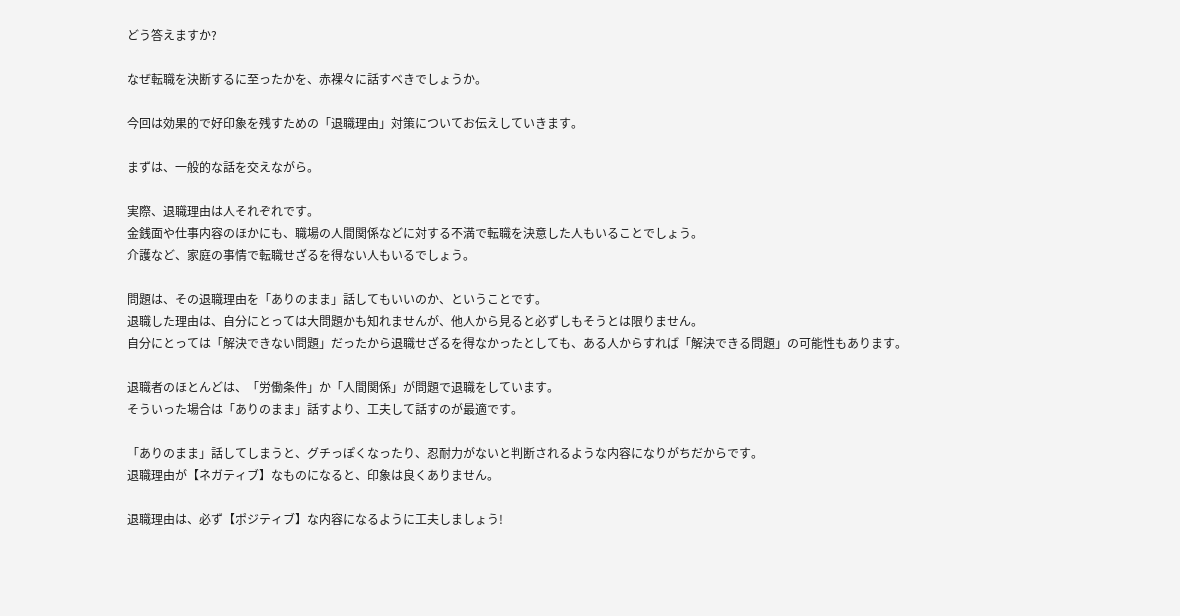どう答えますか?

なぜ転職を決断するに至ったかを、赤裸々に話すべきでしょうか。

今回は効果的で好印象を残すための「退職理由」対策についてお伝えしていきます。

まずは、一般的な話を交えながら。

実際、退職理由は人それぞれです。
金銭面や仕事内容のほかにも、職場の人間関係などに対する不満で転職を決意した人もいることでしょう。
介護など、家庭の事情で転職せざるを得ない人もいるでしょう。

問題は、その退職理由を「ありのまま」話してもいいのか、ということです。
退職した理由は、自分にとっては大問題かも知れませんが、他人から見ると必ずしもそうとは限りません。
自分にとっては「解決できない問題」だったから退職せざるを得なかったとしても、ある人からすれば「解決できる問題」の可能性もあります。

退職者のほとんどは、「労働条件」か「人間関係」が問題で退職をしています。
そういった場合は「ありのまま」話すより、工夫して話すのが最適です。

「ありのまま」話してしまうと、グチっぽくなったり、忍耐力がないと判断されるような内容になりがちだからです。
退職理由が【ネガティブ】なものになると、印象は良くありません。

退職理由は、必ず【ポジティブ】な内容になるように工夫しましょう!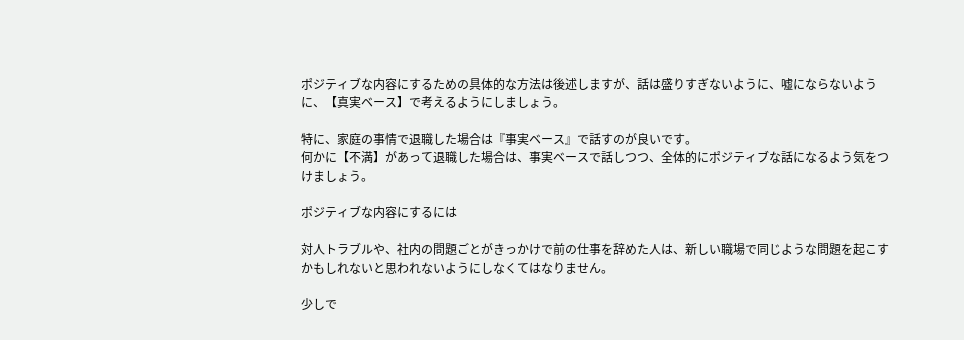ポジティブな内容にするための具体的な方法は後述しますが、話は盛りすぎないように、嘘にならないように、【真実ベース】で考えるようにしましょう。

特に、家庭の事情で退職した場合は『事実ベース』で話すのが良いです。
何かに【不満】があって退職した場合は、事実ベースで話しつつ、全体的にポジティブな話になるよう気をつけましょう。

ポジティブな内容にするには

対人トラブルや、社内の問題ごとがきっかけで前の仕事を辞めた人は、新しい職場で同じような問題を起こすかもしれないと思われないようにしなくてはなりません。

少しで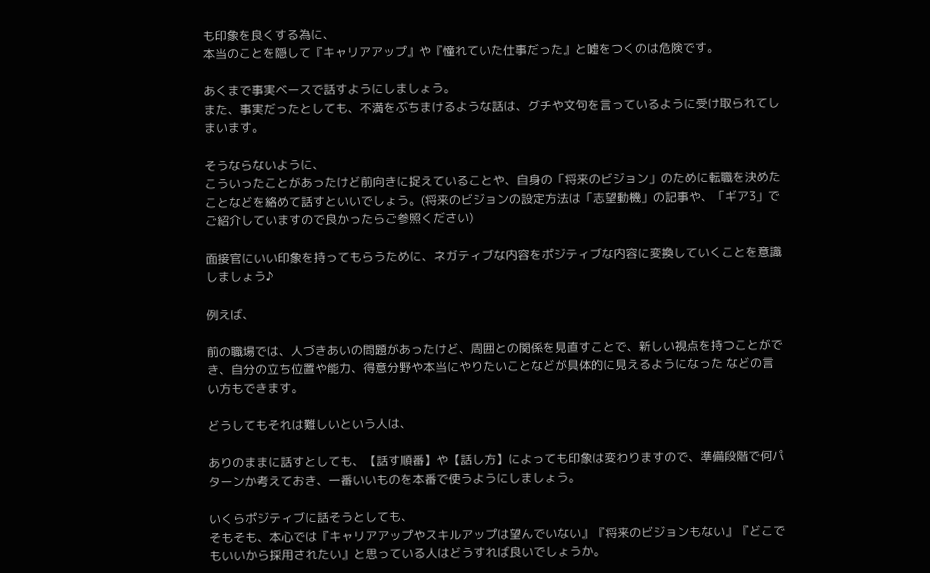も印象を良くする為に、
本当のことを隠して『キャリアアップ』や『憧れていた仕事だった』と嘘をつくのは危険です。

あくまで事実ベースで話すようにしましょう。
また、事実だったとしても、不満をぶちまけるような話は、グチや文句を言っているように受け取られてしまいます。

そうならないように、
こういったことがあったけど前向きに捉えていることや、自身の「将来のビジョン」のために転職を決めたことなどを絡めて話すといいでしょう。(将来のビジョンの設定方法は「志望動機」の記事や、「ギア3」でご紹介していますので良かったらご参照ください)

面接官にいい印象を持ってもらうために、ネガティブな内容をポジティブな内容に変換していくことを意識しましょう♪

例えば、

前の職場では、人づきあいの問題があったけど、周囲との関係を見直すことで、新しい視点を持つことができ、自分の立ち位置や能力、得意分野や本当にやりたいことなどが具体的に見えるようになった などの言い方もできます。

どうしてもそれは難しいという人は、

ありのままに話すとしても、【話す順番】や【話し方】によっても印象は変わりますので、準備段階で何パターンか考えておき、一番いいものを本番で使うようにしましょう。

いくらポジティブに話そうとしても、
そもそも、本心では『キャリアアップやスキルアップは望んでいない』『将来のビジョンもない』『どこでもいいから採用されたい』と思っている人はどうすれば良いでしょうか。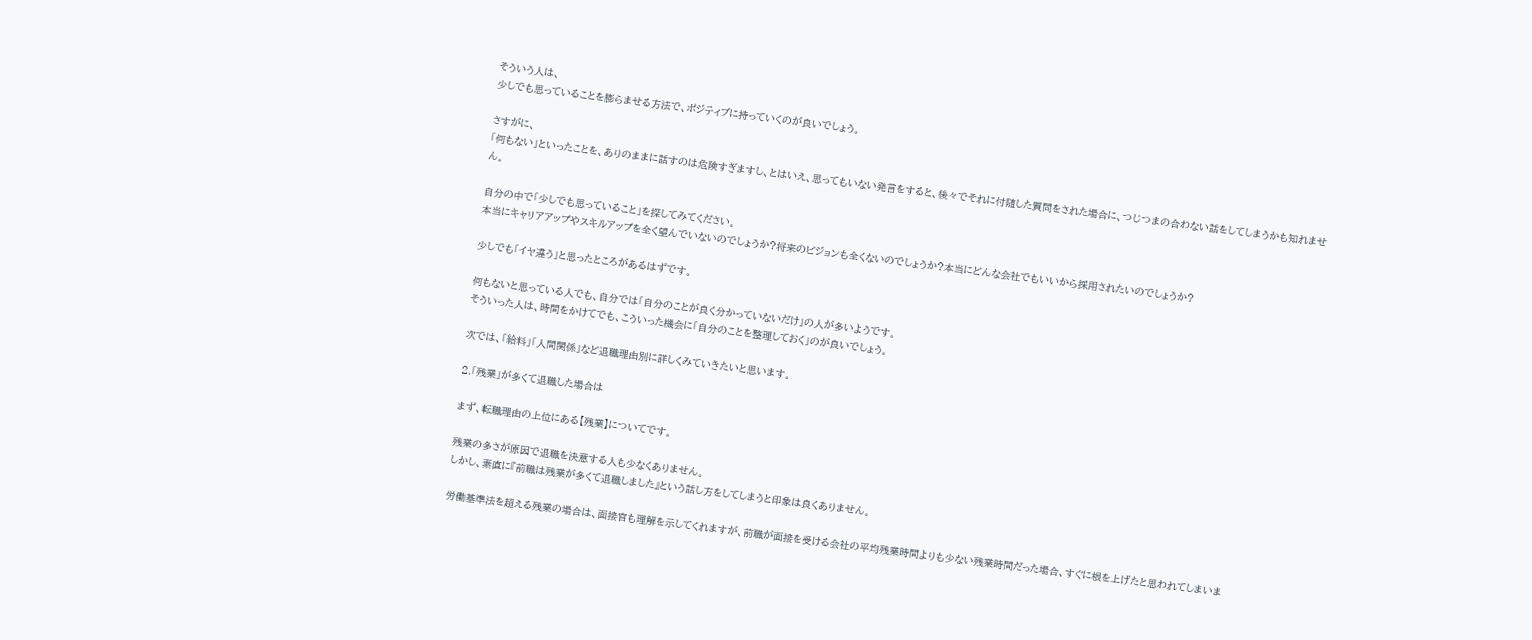そういう人は、
少しでも思っていることを膨らませる方法で、ポジティブに持っていくのが良いでしょう。

さすがに、
「何もない」といったことを、ありのままに話すのは危険すぎますし、とはいえ、思ってもいない発言をすると、後々でそれに付随した質問をされた場合に、つじつまの合わない話をしてしまうかも知れません。

自分の中で「少しでも思っていること」を探してみてください。
本当にキャリアアップやスキルアップを全く望んでいないのでしょうか?将来のビジョンも全くないのでしょうか?本当にどんな会社でもいいから採用されたいのでしょうか?

少しでも「イヤ違う」と思ったところがあるはずです。

何もないと思っている人でも、自分では「自分のことが良く分かっていないだけ」の人が多いようです。
そういった人は、時間をかけてでも、こういった機会に「自分のことを整理しておく」のが良いでしょう。

次では、「給料」「人間関係」など退職理由別に詳しくみていきたいと思います。

2.「残業」が多くて退職した場合は

まず、転職理由の上位にある【残業】についてです。

残業の多さが原因で退職を決意する人も少なくありません。
しかし、素直に『前職は残業が多くて退職しました』という話し方をしてしまうと印象は良くありません。

労働基準法を超える残業の場合は、面接官も理解を示してくれますが、前職が面接を受ける会社の平均残業時間よりも少ない残業時間だった場合、すぐに根を上げたと思われてしまいま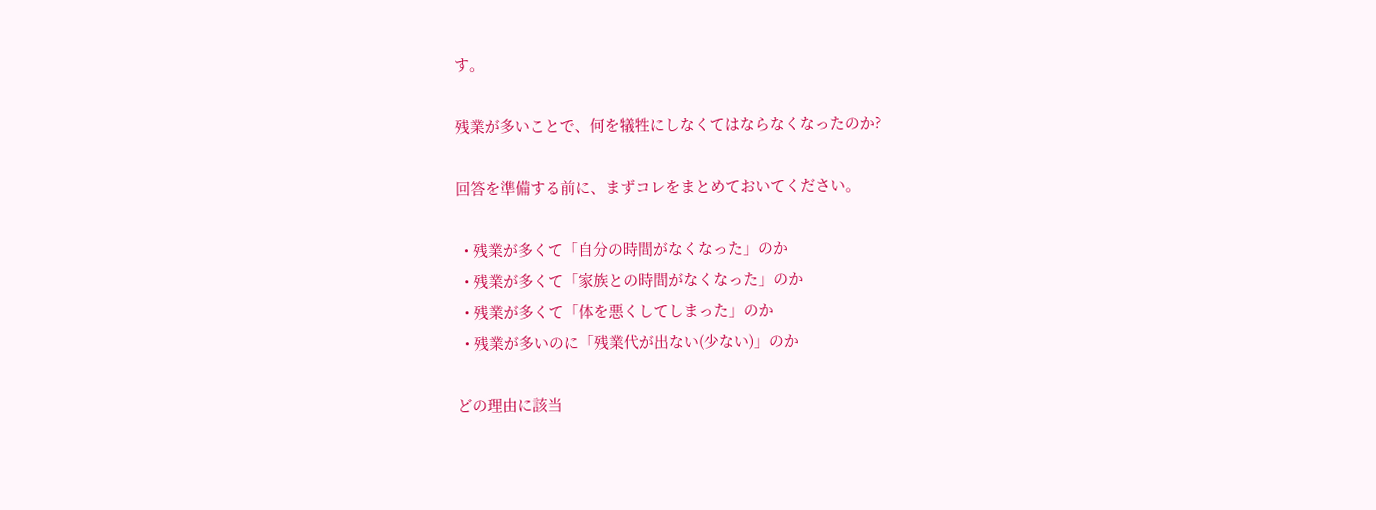す。

残業が多いことで、何を犠牲にしなくてはならなくなったのか?

回答を準備する前に、まずコレをまとめておいてください。

  • 残業が多くて「自分の時間がなくなった」のか
  • 残業が多くて「家族との時間がなくなった」のか
  • 残業が多くて「体を悪くしてしまった」のか
  • 残業が多いのに「残業代が出ない(少ない)」のか

どの理由に該当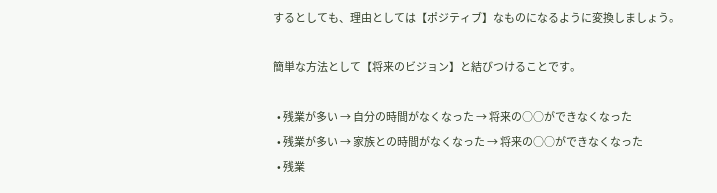するとしても、理由としては【ポジティブ】なものになるように変換しましょう。

簡単な方法として【将来のビジョン】と結びつけることです。

  • 残業が多い → 自分の時間がなくなった → 将来の○○ができなくなった
  • 残業が多い → 家族との時間がなくなった → 将来の○○ができなくなった
  • 残業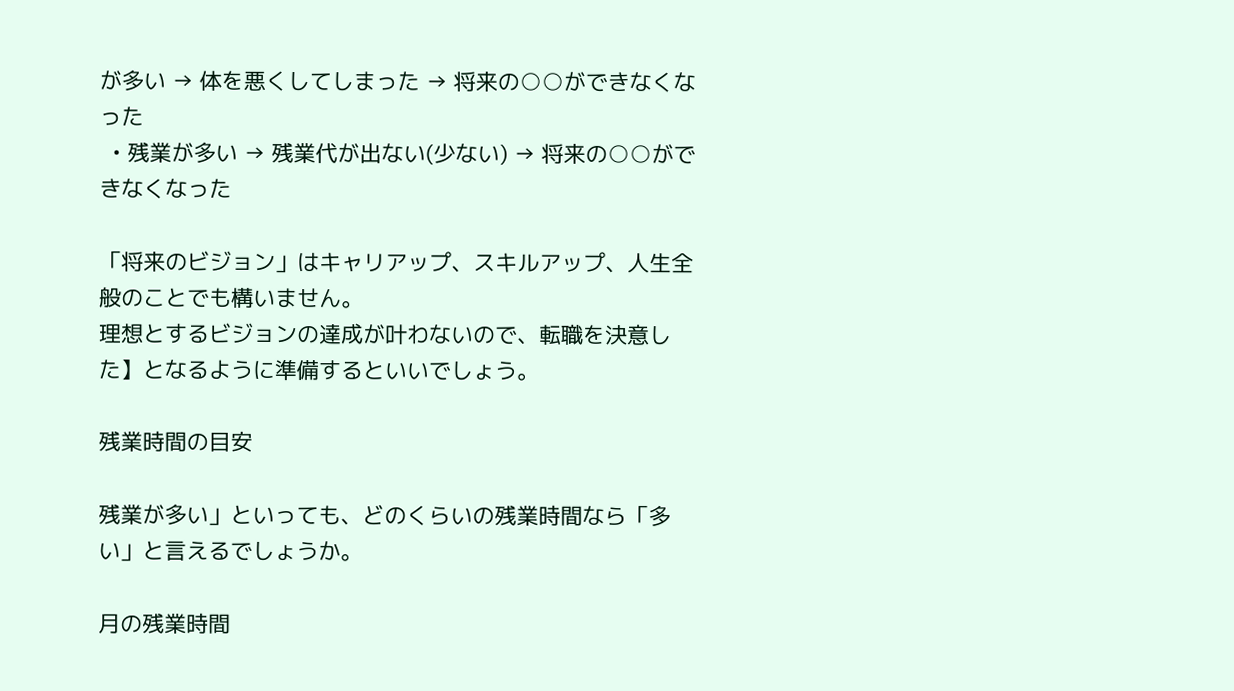が多い → 体を悪くしてしまった → 将来の○○ができなくなった
  • 残業が多い → 残業代が出ない(少ない) → 将来の○○ができなくなった

「将来のビジョン」はキャリアップ、スキルアップ、人生全般のことでも構いません。
理想とするビジョンの達成が叶わないので、転職を決意した】となるように準備するといいでしょう。

残業時間の目安

残業が多い」といっても、どのくらいの残業時間なら「多い」と言えるでしょうか。

月の残業時間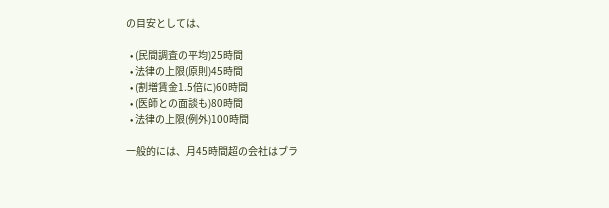の目安としては、

  • (民間調査の平均)25時間
  • 法律の上限(原則)45時間
  • (割増賃金1.5倍に)60時間
  • (医師との面談も)80時間
  • 法律の上限(例外)100時間

一般的には、月45時間超の会社はブラ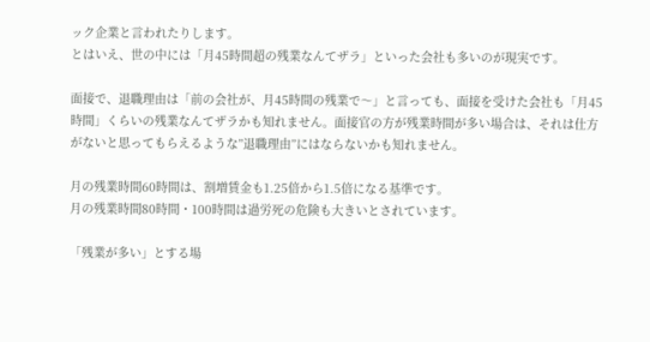ック企業と言われたりします。
とはいえ、世の中には「月45時間超の残業なんてザラ」といった会社も多いのが現実です。

面接で、退職理由は「前の会社が、月45時間の残業で〜」と言っても、面接を受けた会社も「月45時間」くらいの残業なんてザラかも知れません。面接官の方が残業時間が多い場合は、それは仕方がないと思ってもらえるような”退職理由”にはならないかも知れません。

月の残業時間60時間は、割増賃金も1.25倍から1.5倍になる基準です。
月の残業時間80時間・100時間は過労死の危険も大きいとされています。

「残業が多い」とする場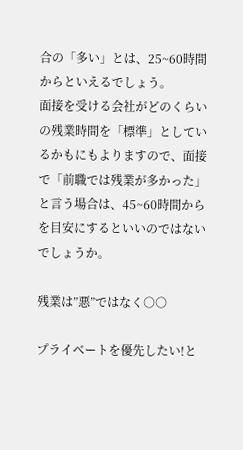合の「多い」とは、25~60時間からといえるでしょう。
面接を受ける会社がどのくらいの残業時間を「標準」としているかもにもよりますので、面接で「前職では残業が多かった」と言う場合は、45~60時間からを目安にするといいのではないでしょうか。

残業は”悪”ではなく○○

プライベートを優先したい!と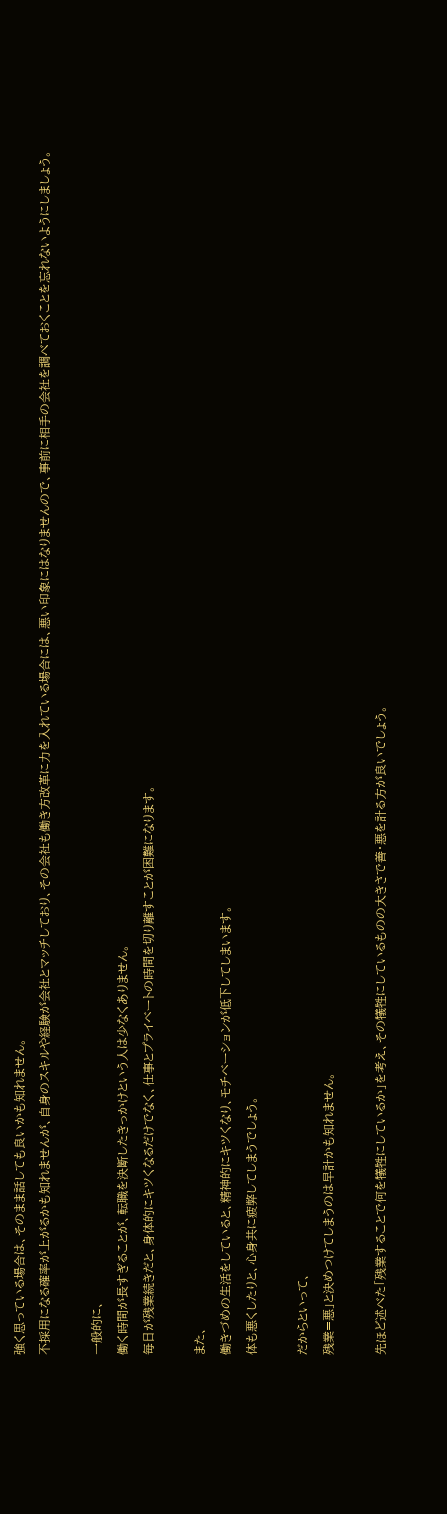強く思っている場合は、そのまま話しても良いかも知れません。
不採用になる確率が上がるかも知れませんが、自身のスキルや経験が会社とマッチしており、その会社も働き方改革に力を入れている場合には、悪い印象にはなりませんので、事前に相手の会社を調べておくことを忘れないようにしましょう。

一般的に、
働く時間が長すぎることが、転職を決断したきっかけという人は少なくありません。
毎日が残業続きだと、身体的にキツくなるだけでなく、仕事とプライベートの時間を切り離すことが困難になります。

また、
働きづめの生活をしていると、精神的にキツくなり、モチベーションが低下してしまいます。
体も悪くしたりと、心身共に疲弊してしまうでしょう。

だからといって、
残業=悪」と決めつけてしまうのは早計かも知れません。

先ほど述べた「残業することで何を犠牲にしているか」を考え、その犠牲にしているものの大きさで善・悪を計る方が良いでしょう。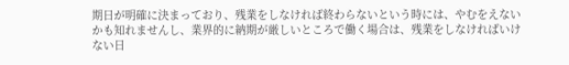期日が明確に決まっており、残業をしなければ終わらないという時には、やむをえないかも知れませんし、業界的に納期が厳しいところで働く場合は、残業をしなければいけない日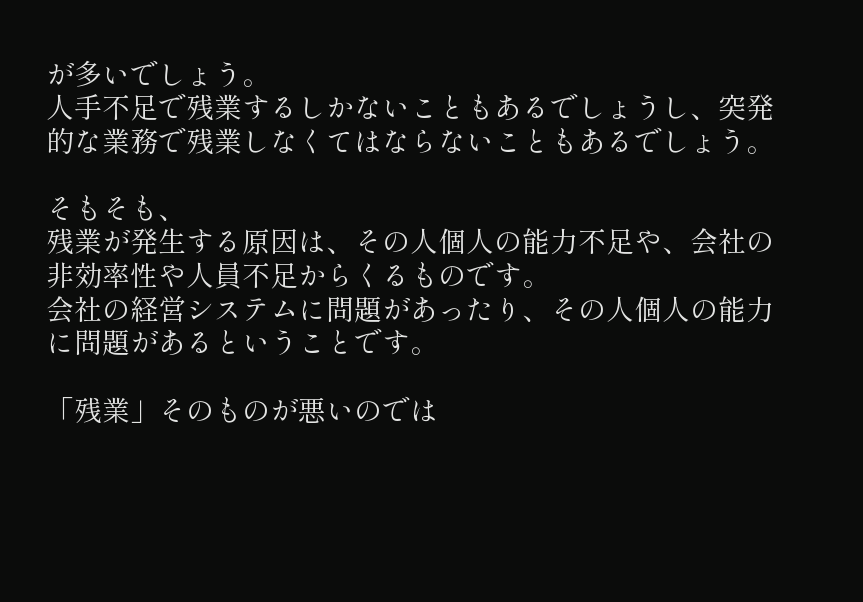が多いでしょう。
人手不足で残業するしかないこともあるでしょうし、突発的な業務で残業しなくてはならないこともあるでしょう。

そもそも、
残業が発生する原因は、その人個人の能力不足や、会社の非効率性や人員不足からくるものです。
会社の経営システムに問題があったり、その人個人の能力に問題があるということです。

「残業」そのものが悪いのでは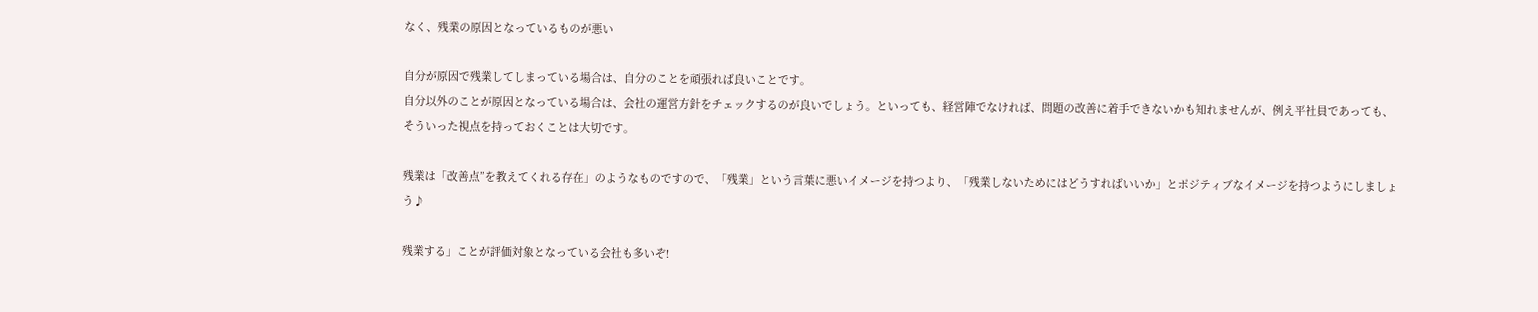なく、残業の原因となっているものが悪い

自分が原因で残業してしまっている場合は、自分のことを頑張れば良いことです。
自分以外のことが原因となっている場合は、会社の運営方針をチェックするのが良いでしょう。といっても、経営陣でなければ、問題の改善に着手できないかも知れませんが、例え平社員であっても、そういった視点を持っておくことは大切です。

残業は「改善点”を教えてくれる存在」のようなものですので、「残業」という言葉に悪いイメージを持つより、「残業しないためにはどうすればいいか」とポジティブなイメージを持つようにしましょう♪

残業する」ことが評価対象となっている会社も多いぞ!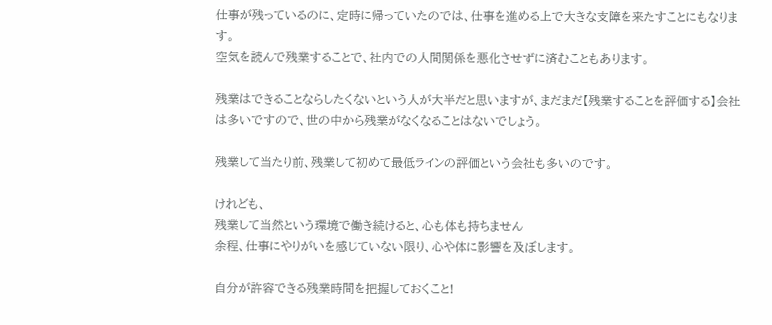仕事が残っているのに、定時に帰っていたのでは、仕事を進める上で大きな支障を来たすことにもなります。
空気を読んで残業することで、社内での人間関係を悪化させずに済むこともあります。

残業はできることならしたくないという人が大半だと思いますが、まだまだ【残業することを評価する】会社は多いですので、世の中から残業がなくなることはないでしょう。

残業して当たり前、残業して初めて最低ラインの評価という会社も多いのです。

けれども、
残業して当然という環境で働き続けると、心も体も持ちません
余程、仕事にやりがいを感じていない限り、心や体に影響を及ぼします。

自分が許容できる残業時間を把握しておくこと!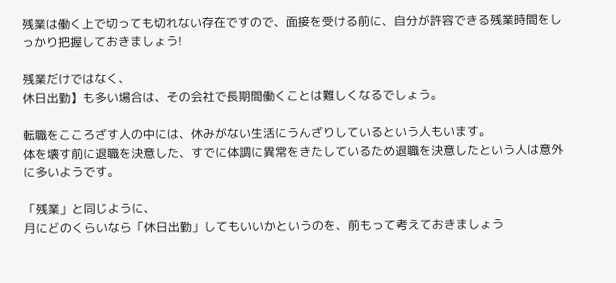残業は働く上で切っても切れない存在ですので、面接を受ける前に、自分が許容できる残業時間をしっかり把握しておきましょう!

残業だけではなく、
休日出勤】も多い場合は、その会社で長期間働くことは難しくなるでしょう。

転職をこころざす人の中には、休みがない生活にうんざりしているという人もいます。
体を壊す前に退職を決意した、すでに体調に異常をきたしているため退職を決意したという人は意外に多いようです。

「残業」と同じように、
月にどのくらいなら「休日出勤」してもいいかというのを、前もって考えておきましょう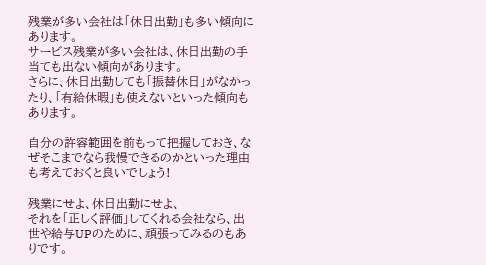残業が多い会社は「休日出勤」も多い傾向にあります。
サービス残業が多い会社は、休日出勤の手当ても出ない傾向があります。
さらに、休日出勤しても「振替休日」がなかったり、「有給休暇」も使えないといった傾向もあります。

自分の許容範囲を前もって把握しておき、なぜそこまでなら我慢できるのかといった理由も考えておくと良いでしょう!

残業にせよ、休日出勤にせよ、
それを「正しく評価」してくれる会社なら、出世や給与UPのために、頑張ってみるのもありです。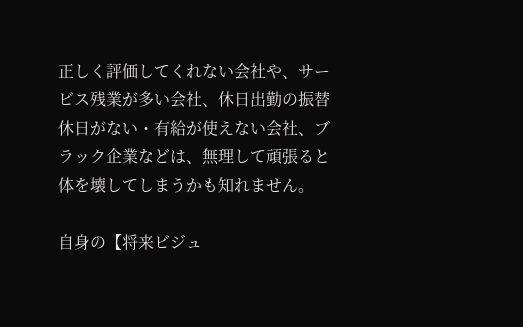正しく評価してくれない会社や、サービス残業が多い会社、休日出勤の振替休日がない・有給が使えない会社、ブラック企業などは、無理して頑張ると体を壊してしまうかも知れません。

自身の【将来ビジュ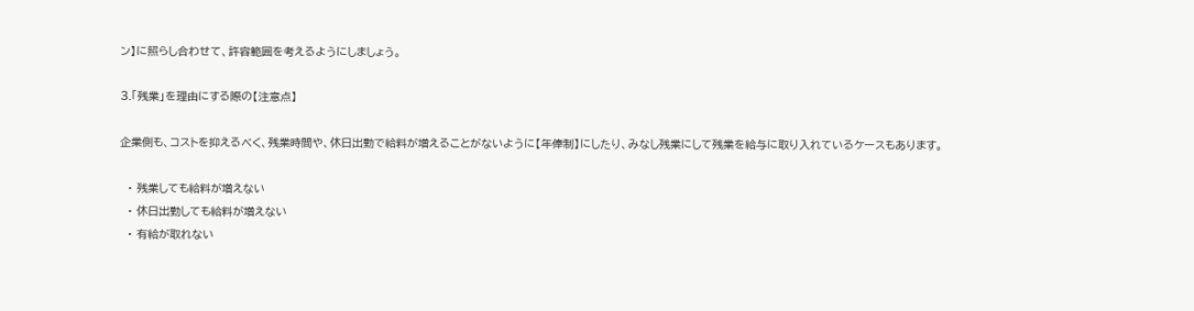ン】に照らし合わせて、許容範囲を考えるようにしましょう。

3.「残業」を理由にする際の【注意点】

企業側も、コストを抑えるべく、残業時間や、休日出勤で給料が増えることがないように【年俸制】にしたり、みなし残業にして残業を給与に取り入れているケースもあります。

  • 残業しても給料が増えない
  • 休日出勤しても給料が増えない
  • 有給が取れない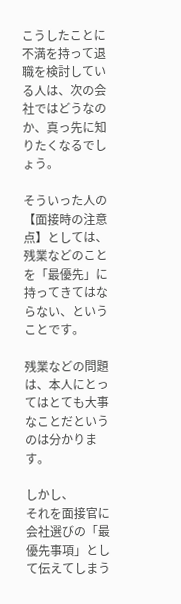こうしたことに不満を持って退職を検討している人は、次の会社ではどうなのか、真っ先に知りたくなるでしょう。

そういった人の【面接時の注意点】としては、
残業などのことを「最優先」に持ってきてはならない、ということです。

残業などの問題は、本人にとってはとても大事なことだというのは分かります。

しかし、
それを面接官に会社選びの「最優先事項」として伝えてしまう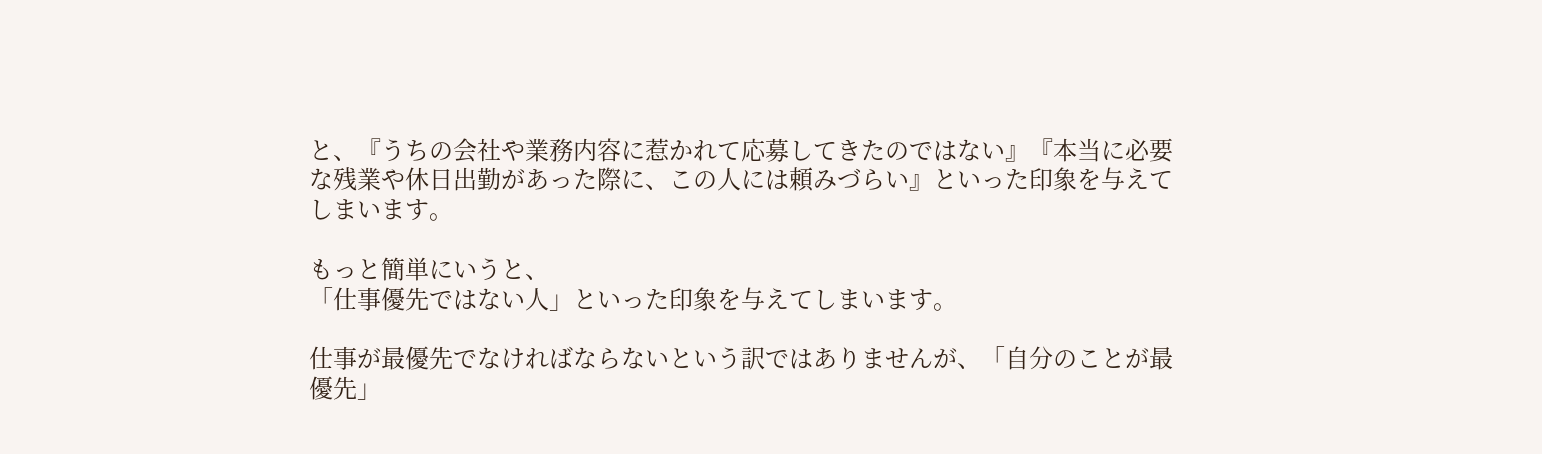と、『うちの会社や業務内容に惹かれて応募してきたのではない』『本当に必要な残業や休日出勤があった際に、この人には頼みづらい』といった印象を与えてしまいます。

もっと簡単にいうと、
「仕事優先ではない人」といった印象を与えてしまいます。

仕事が最優先でなければならないという訳ではありませんが、「自分のことが最優先」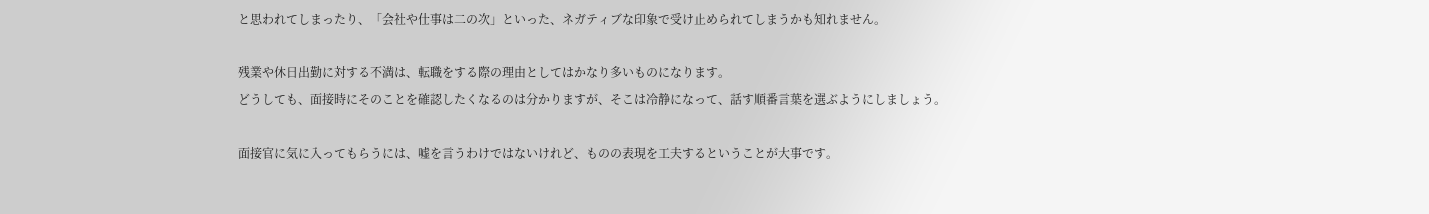と思われてしまったり、「会社や仕事は二の次」といった、ネガティブな印象で受け止められてしまうかも知れません。

残業や休日出勤に対する不満は、転職をする際の理由としてはかなり多いものになります。
どうしても、面接時にそのことを確認したくなるのは分かりますが、そこは冷静になって、話す順番言葉を選ぶようにしましょう。

面接官に気に入ってもらうには、嘘を言うわけではないけれど、ものの表現を工夫するということが大事です。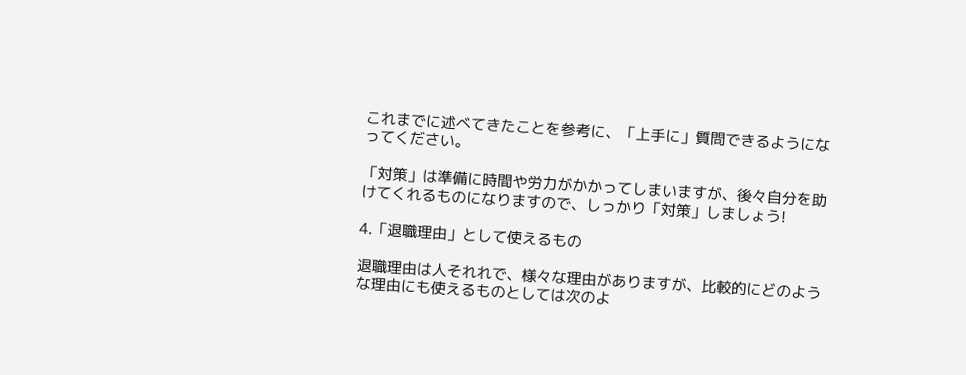これまでに述べてきたことを参考に、「上手に」質問できるようになってください。

「対策」は準備に時間や労力がかかってしまいますが、後々自分を助けてくれるものになりますので、しっかり「対策」しましょう!

4.「退職理由」として使えるもの

退職理由は人それれで、様々な理由がありますが、比較的にどのような理由にも使えるものとしては次のよ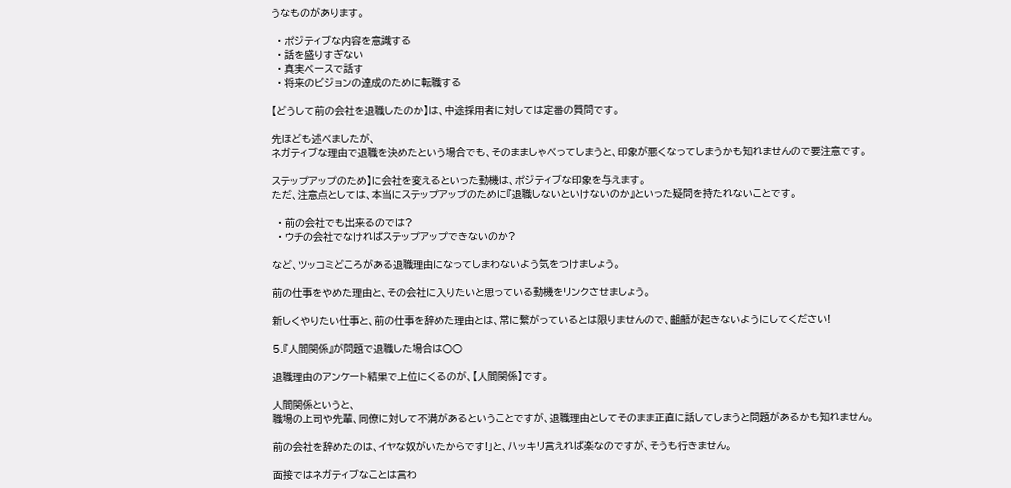うなものがあります。

  • ポジティブな内容を意識する
  • 話を盛りすぎない
  • 真実ベースで話す
  • 将来のビジョンの達成のために転職する

【どうして前の会社を退職したのか】は、中途採用者に対しては定番の質問です。

先ほども述べましたが、
ネガティブな理由で退職を決めたという場合でも、そのまましゃべってしまうと、印象が悪くなってしまうかも知れませんので要注意です。

ステップアップのため】に会社を変えるといった動機は、ポジティブな印象を与えます。
ただ、注意点としては、本当にステップアップのために『退職しないといけないのか』といった疑問を持たれないことです。

  • 前の会社でも出来るのでは?
  • ウチの会社でなければステップアップできないのか?

など、ツッコミどころがある退職理由になってしまわないよう気をつけましょう。

前の仕事をやめた理由と、その会社に入りたいと思っている動機をリンクさせましょう。

新しくやりたい仕事と、前の仕事を辞めた理由とは、常に繋がっているとは限りませんので、齟齬が起きないようにしてください!

5.『人間関係』が問題で退職した場合は○○

退職理由のアンケート結果で上位にくるのが、【人間関係】です。

人間関係というと、
職場の上司や先輩、同僚に対して不満があるということですが、退職理由としてそのまま正直に話してしまうと問題があるかも知れません。

前の会社を辞めたのは、イヤな奴がいたからです!」と、ハッキリ言えれば楽なのですが、そうも行きません。

面接ではネガティブなことは言わ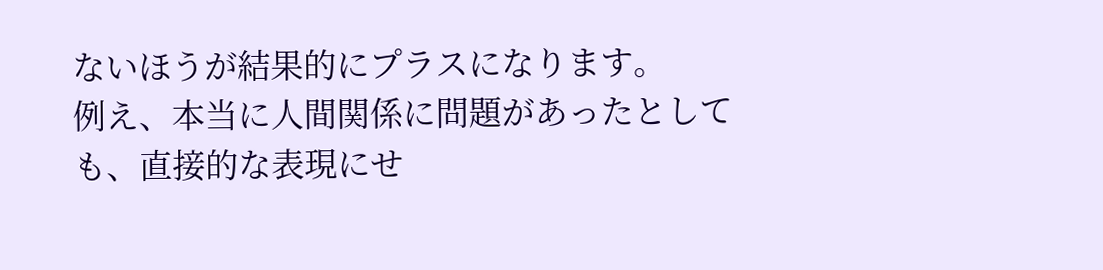ないほうが結果的にプラスになります。
例え、本当に人間関係に問題があったとしても、直接的な表現にせ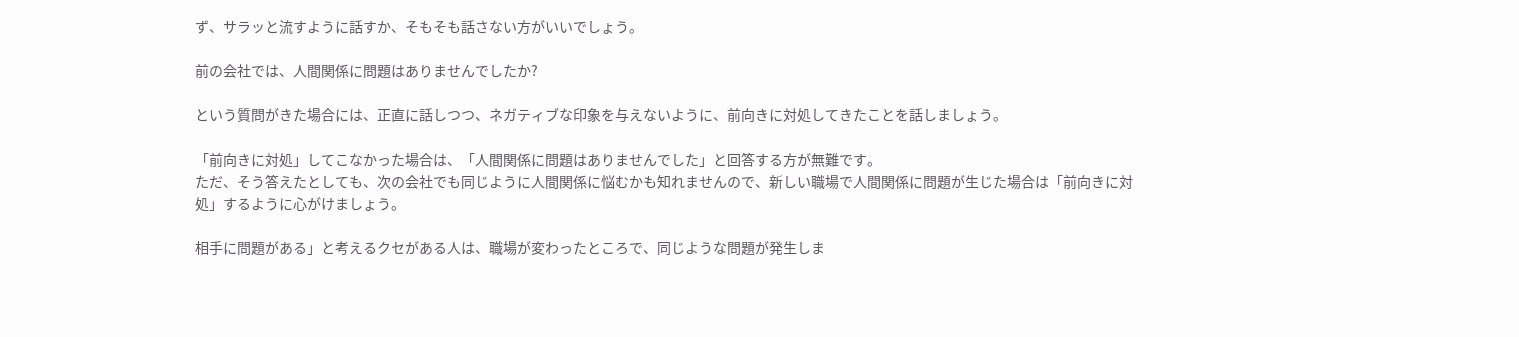ず、サラッと流すように話すか、そもそも話さない方がいいでしょう。

前の会社では、人間関係に問題はありませんでしたか?

という質問がきた場合には、正直に話しつつ、ネガティブな印象を与えないように、前向きに対処してきたことを話しましょう。

「前向きに対処」してこなかった場合は、「人間関係に問題はありませんでした」と回答する方が無難です。
ただ、そう答えたとしても、次の会社でも同じように人間関係に悩むかも知れませんので、新しい職場で人間関係に問題が生じた場合は「前向きに対処」するように心がけましょう。

相手に問題がある」と考えるクセがある人は、職場が変わったところで、同じような問題が発生しま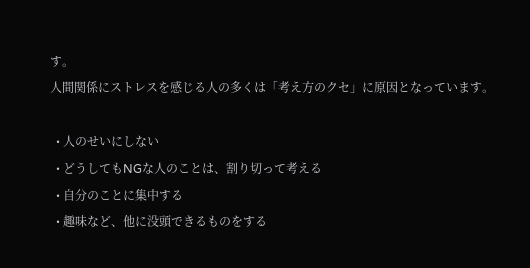す。
人間関係にストレスを感じる人の多くは「考え方のクセ」に原因となっています。

  • 人のせいにしない
  • どうしてもNGな人のことは、割り切って考える
  • 自分のことに集中する
  • 趣味など、他に没頭できるものをする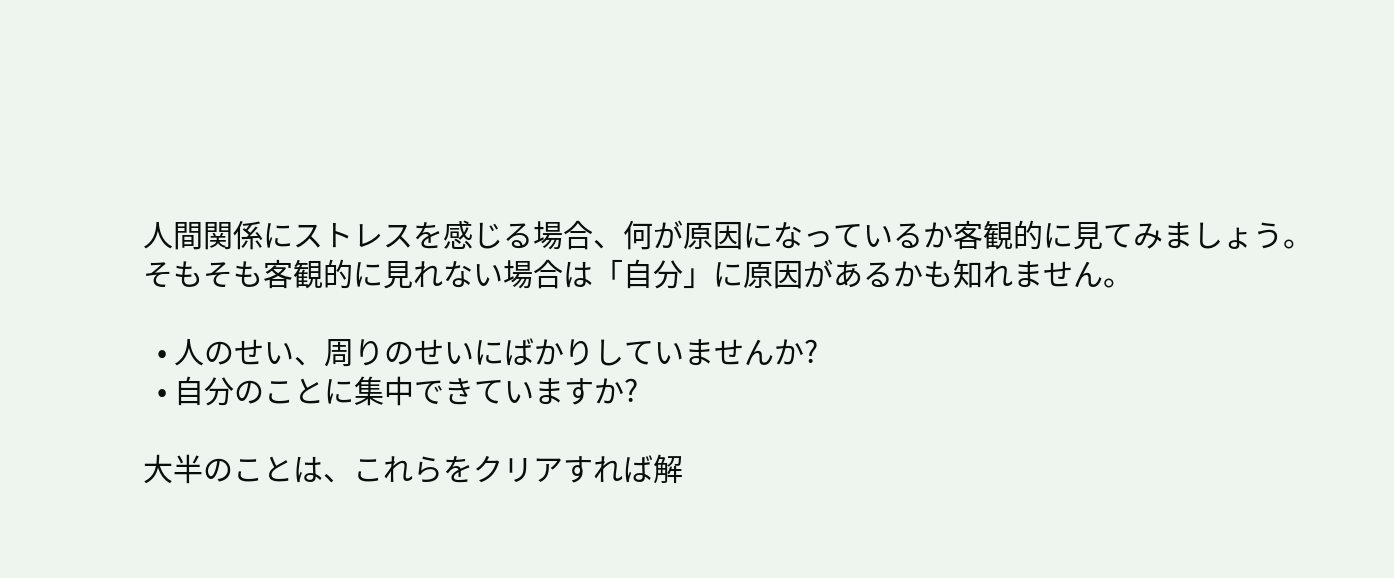人間関係にストレスを感じる場合、何が原因になっているか客観的に見てみましょう。
そもそも客観的に見れない場合は「自分」に原因があるかも知れません。

  • 人のせい、周りのせいにばかりしていませんか?
  • 自分のことに集中できていますか?

大半のことは、これらをクリアすれば解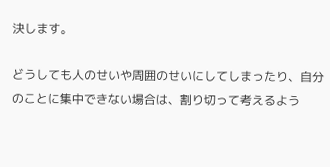決します。

どうしても人のせいや周囲のせいにしてしまったり、自分のことに集中できない場合は、割り切って考えるよう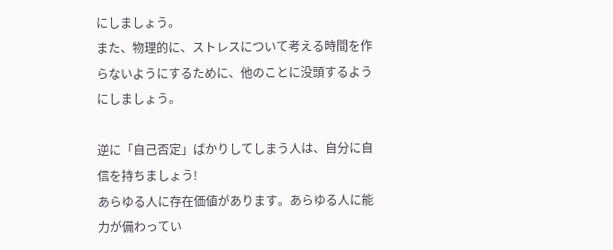にしましょう。
また、物理的に、ストレスについて考える時間を作らないようにするために、他のことに没頭するようにしましょう。

逆に「自己否定」ばかりしてしまう人は、自分に自信を持ちましょう!
あらゆる人に存在価値があります。あらゆる人に能力が備わってい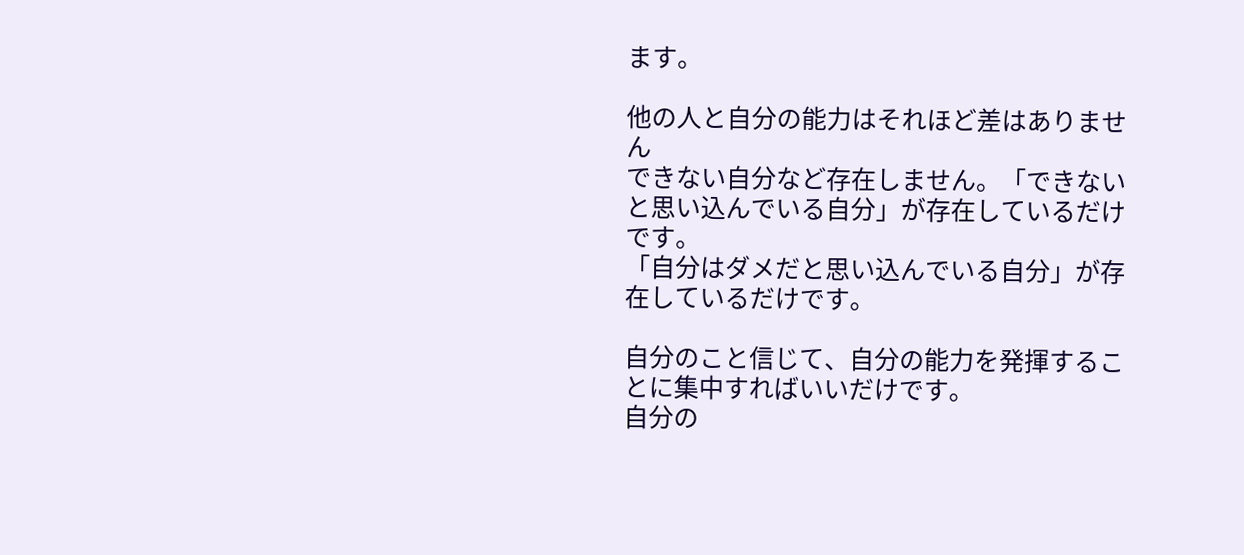ます。

他の人と自分の能力はそれほど差はありません
できない自分など存在しません。「できないと思い込んでいる自分」が存在しているだけです。
「自分はダメだと思い込んでいる自分」が存在しているだけです。

自分のこと信じて、自分の能力を発揮することに集中すればいいだけです。
自分の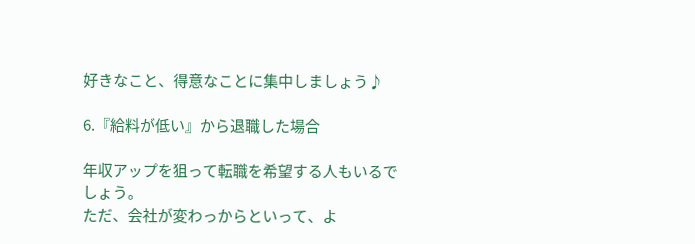好きなこと、得意なことに集中しましょう♪

6.『給料が低い』から退職した場合

年収アップを狙って転職を希望する人もいるでしょう。
ただ、会社が変わっからといって、よ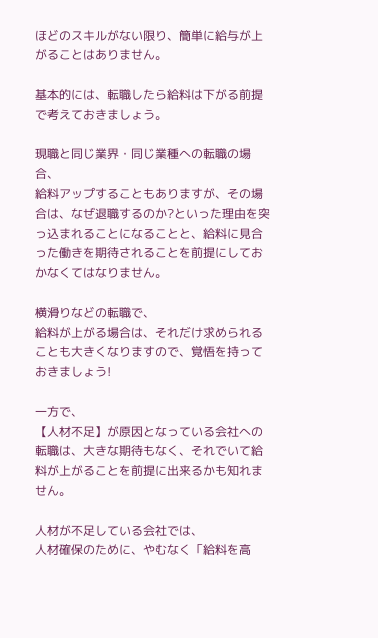ほどのスキルがない限り、簡単に給与が上がることはありません。

基本的には、転職したら給料は下がる前提で考えておきましょう。

現職と同じ業界・同じ業種への転職の場合、
給料アップすることもありますが、その場合は、なぜ退職するのか?といった理由を突っ込まれることになることと、給料に見合った働きを期待されることを前提にしておかなくてはなりません。

横滑りなどの転職で、
給料が上がる場合は、それだけ求められることも大きくなりますので、覚悟を持っておきましょう!

一方で、
【人材不足】が原因となっている会社への転職は、大きな期待もなく、それでいて給料が上がることを前提に出来るかも知れません。

人材が不足している会社では、
人材確保のために、やむなく「給料を高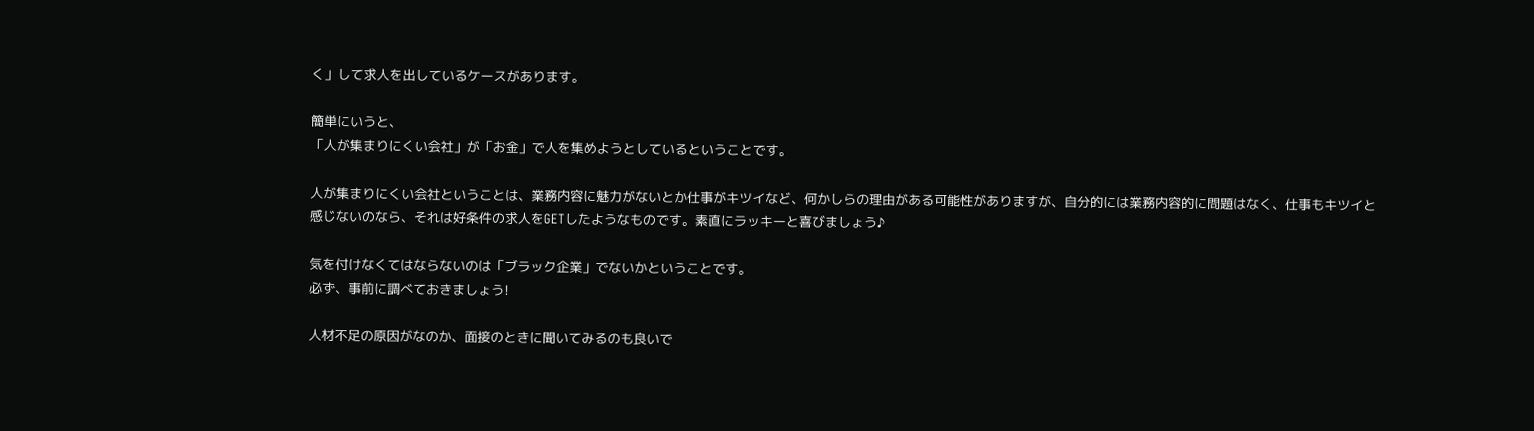く」して求人を出しているケースがあります。

簡単にいうと、
「人が集まりにくい会社」が「お金」で人を集めようとしているということです。

人が集まりにくい会社ということは、業務内容に魅力がないとか仕事がキツイなど、何かしらの理由がある可能性がありますが、自分的には業務内容的に問題はなく、仕事もキツイと感じないのなら、それは好条件の求人をGETしたようなものです。素直にラッキーと喜びましょう♪

気を付けなくてはならないのは「ブラック企業」でないかということです。
必ず、事前に調べておきましょう!

人材不足の原因がなのか、面接のときに聞いてみるのも良いで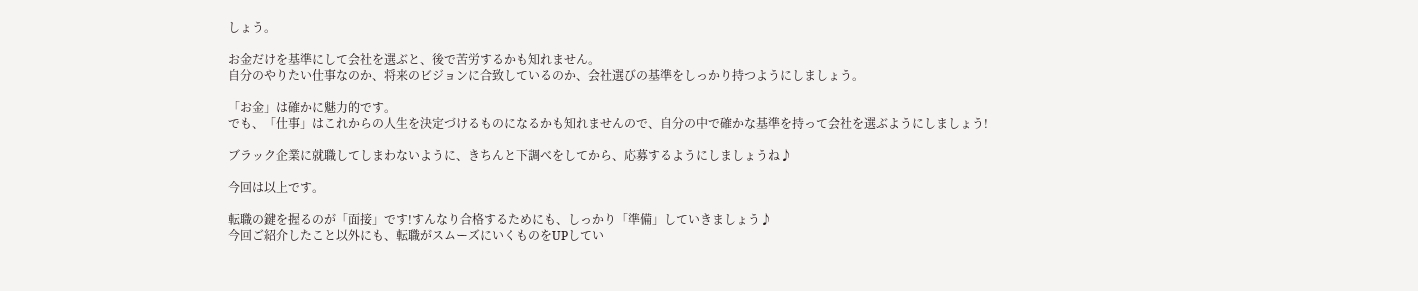しょう。

お金だけを基準にして会社を選ぶと、後で苦労するかも知れません。
自分のやりたい仕事なのか、将来のビジョンに合致しているのか、会社選びの基準をしっかり持つようにしましょう。

「お金」は確かに魅力的です。
でも、「仕事」はこれからの人生を決定づけるものになるかも知れませんので、自分の中で確かな基準を持って会社を選ぶようにしましょう!

ブラック企業に就職してしまわないように、きちんと下調べをしてから、応募するようにしましょうね♪

今回は以上です。

転職の鍵を握るのが「面接」です!すんなり合格するためにも、しっかり「準備」していきましょう♪
今回ご紹介したこと以外にも、転職がスムーズにいくものをUPしてい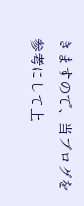きますので、当ブログを参考にして上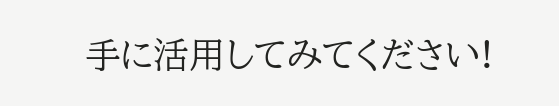手に活用してみてください!